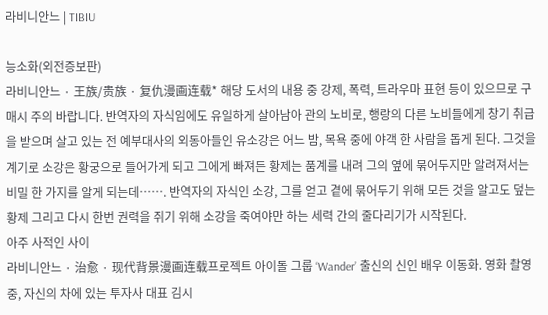라비니안느 | TIBIU

능소화(외전증보판)
라비니안느 · 王族/贵族 · 复仇漫画连载* 해당 도서의 내용 중 강제, 폭력, 트라우마 표현 등이 있으므로 구매시 주의 바랍니다. 반역자의 자식임에도 유일하게 살아남아 관의 노비로, 행랑의 다른 노비들에게 창기 취급을 받으며 살고 있는 전 예부대사의 외동아들인 유소강은 어느 밤, 목욕 중에 야객 한 사람을 돕게 된다. 그것을 계기로 소강은 황궁으로 들어가게 되고 그에게 빠져든 황제는 품계를 내려 그의 옆에 묶어두지만 알려져서는 비밀 한 가지를 알게 되는데……. 반역자의 자식인 소강, 그를 얻고 곁에 묶어두기 위해 모든 것을 알고도 덮는 황제 그리고 다시 한번 권력을 쥐기 위해 소강을 죽여야만 하는 세력 간의 줄다리기가 시작된다.
아주 사적인 사이
라비니안느 · 治愈 · 现代背景漫画连载프로젝트 아이돌 그룹 ‘Wander’ 출신의 신인 배우 이동화. 영화 촬영 중, 자신의 차에 있는 투자사 대표 김시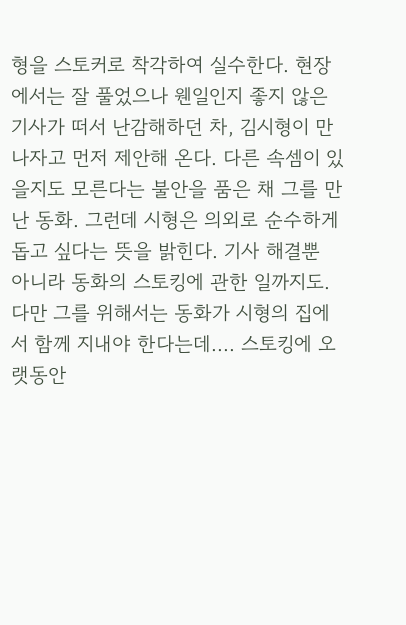형을 스토커로 착각하여 실수한다. 현장에서는 잘 풀었으나 웬일인지 좋지 않은 기사가 떠서 난감해하던 차, 김시형이 만나자고 먼저 제안해 온다. 다른 속셈이 있을지도 모른다는 불안을 품은 채 그를 만난 동화. 그런데 시형은 의외로 순수하게 돕고 싶다는 뜻을 밝힌다. 기사 해결뿐 아니라 동화의 스토킹에 관한 일까지도. 다만 그를 위해서는 동화가 시형의 집에서 함께 지내야 한다는데.... 스토킹에 오랫동안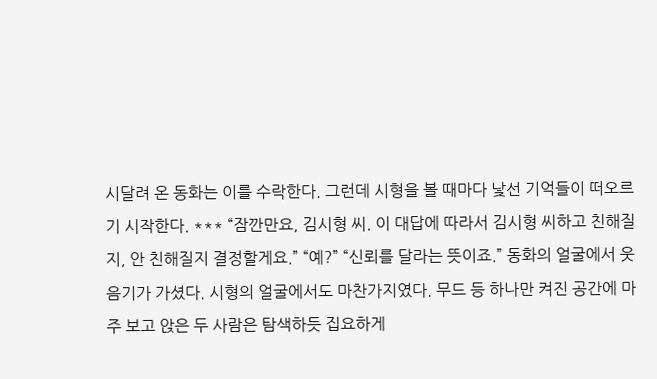시달려 온 동화는 이를 수락한다. 그런데 시형을 볼 때마다 낯선 기억들이 떠오르기 시작한다. *** “잠깐만요, 김시형 씨. 이 대답에 따라서 김시형 씨하고 친해질지, 안 친해질지 결정할게요.” “예?” “신뢰를 달라는 뜻이죠.” 동화의 얼굴에서 웃음기가 가셨다. 시형의 얼굴에서도 마찬가지였다. 무드 등 하나만 켜진 공간에 마주 보고 앉은 두 사람은 탐색하듯 집요하게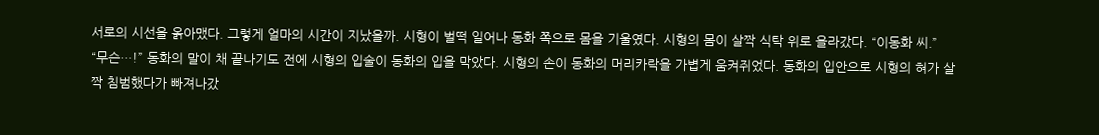서로의 시선을 옭아맸다. 그렇게 얼마의 시간이 지났을까. 시형이 벌떡 일어나 동화 쪽으로 몸을 기울였다. 시형의 몸이 살짝 식탁 위로 올라갔다. “이동화 씨.” “무슨…!” 동화의 말이 채 끝나기도 전에 시형의 입술이 동화의 입을 막았다. 시형의 손이 동화의 머리카락을 가볍게 움켜쥐었다. 동화의 입안으로 시형의 혀가 살짝 침범했다가 빠져나갔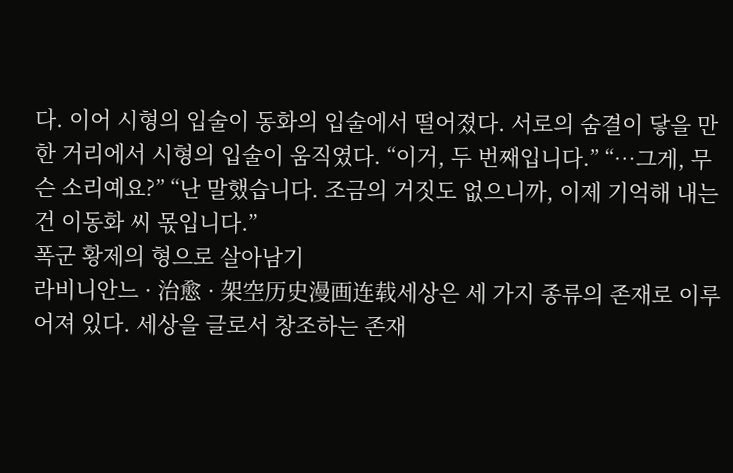다. 이어 시형의 입술이 동화의 입술에서 떨어졌다. 서로의 숨결이 닿을 만한 거리에서 시형의 입술이 움직였다. “이거, 두 번째입니다.” “…그게, 무슨 소리예요?” “난 말했습니다. 조금의 거짓도 없으니까, 이제 기억해 내는 건 이동화 씨 몫입니다.”
폭군 황제의 형으로 살아남기
라비니안느 · 治愈 · 架空历史漫画连载세상은 세 가지 종류의 존재로 이루어져 있다. 세상을 글로서 창조하는 존재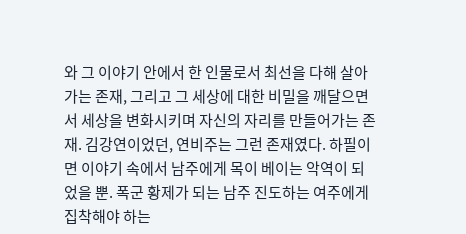와 그 이야기 안에서 한 인물로서 최선을 다해 살아가는 존재, 그리고 그 세상에 대한 비밀을 깨달으면서 세상을 변화시키며 자신의 자리를 만들어가는 존재. 김강연이었던, 연비주는 그런 존재였다. 하필이면 이야기 속에서 남주에게 목이 베이는 악역이 되었을 뿐. 폭군 황제가 되는 남주 진도하는 여주에게 집착해야 하는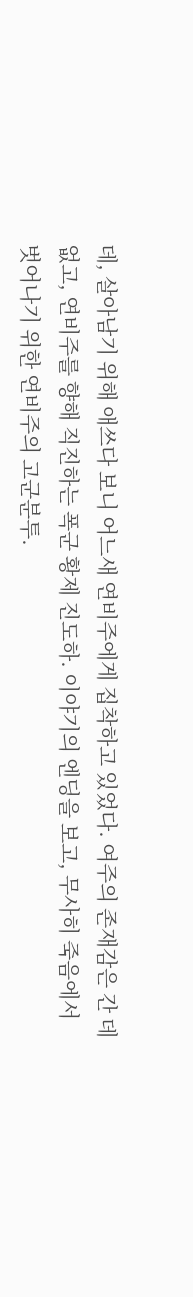데, 살아남기 위해 애쓰다 보니 어느새 연비주에게 집착하고 있었다. 여주의 존재감은 간 데 없고, 연비주를 향해 직진하는 폭군 황제 진도하. 이야기의 엔딩을 보고, 무사히 죽음에서 벗어나기 위한 연비주의 고군분투.